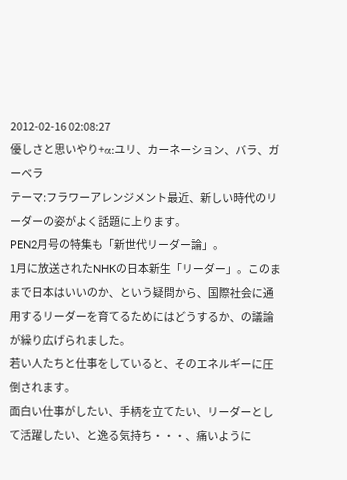2012-02-16 02:08:27
優しさと思いやり+α:ユリ、カーネーション、バラ、ガーベラ
テーマ:フラワーアレンジメント最近、新しい時代のリーダーの姿がよく話題に上ります。
PEN2月号の特集も「新世代リーダー論」。
1月に放送されたNHKの日本新生「リーダー」。このままで日本はいいのか、という疑問から、国際社会に通用するリーダーを育てるためにはどうするか、の議論が繰り広げられました。
若い人たちと仕事をしていると、そのエネルギーに圧倒されます。
面白い仕事がしたい、手柄を立てたい、リーダーとして活躍したい、と逸る気持ち・・・、痛いように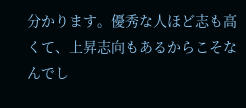分かります。優秀な人ほど志も高くて、上昇志向もあるからこそなんでし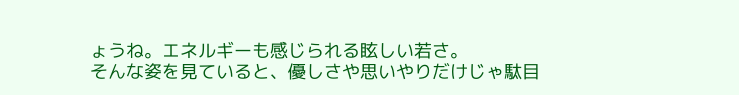ょうね。エネルギーも感じられる眩しい若さ。
そんな姿を見ていると、優しさや思いやりだけじゃ駄目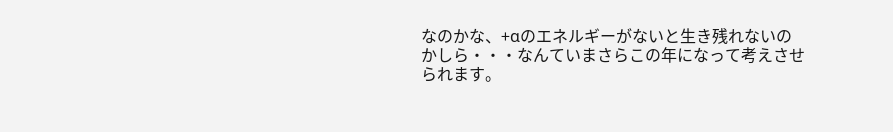なのかな、+αのエネルギーがないと生き残れないのかしら・・・なんていまさらこの年になって考えさせられます。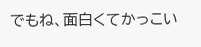でもね、面白くてかっこい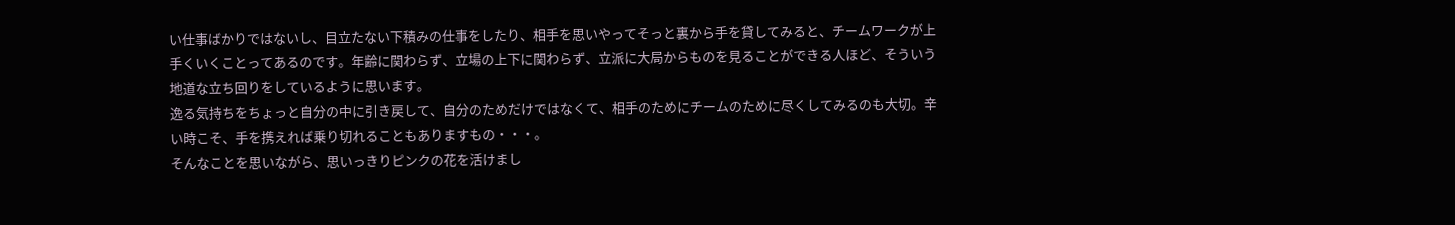い仕事ばかりではないし、目立たない下積みの仕事をしたり、相手を思いやってそっと裏から手を貸してみると、チームワークが上手くいくことってあるのです。年齢に関わらず、立場の上下に関わらず、立派に大局からものを見ることができる人ほど、そういう地道な立ち回りをしているように思います。
逸る気持ちをちょっと自分の中に引き戻して、自分のためだけではなくて、相手のためにチームのために尽くしてみるのも大切。辛い時こそ、手を携えれば乗り切れることもありますもの・・・。
そんなことを思いながら、思いっきりピンクの花を活けまし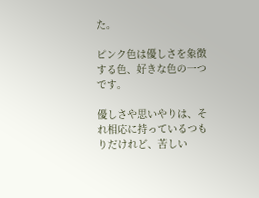た。

ピンク色は優しさを象徴する色、好きな色の一つです。

優しさや思いやりは、それ相応に持っているつもりだけれど、苦しい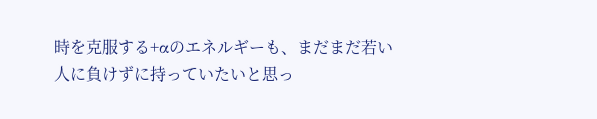時を克服する+αのエネルギーも、まだまだ若い人に負けずに持っていたいと思っ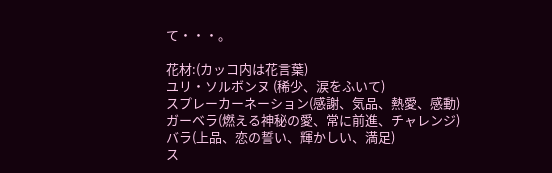て・・・。

花材:(カッコ内は花言葉)
ユリ・ソルボンヌ (稀少、涙をふいて)
スプレーカーネーション(感謝、気品、熱愛、感動)
ガーベラ(燃える神秘の愛、常に前進、チャレンジ)
バラ(上品、恋の誓い、輝かしい、満足)
ス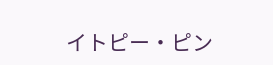イトピー・ピン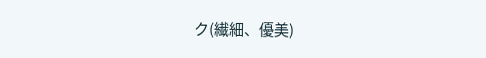ク(繊細、優美)